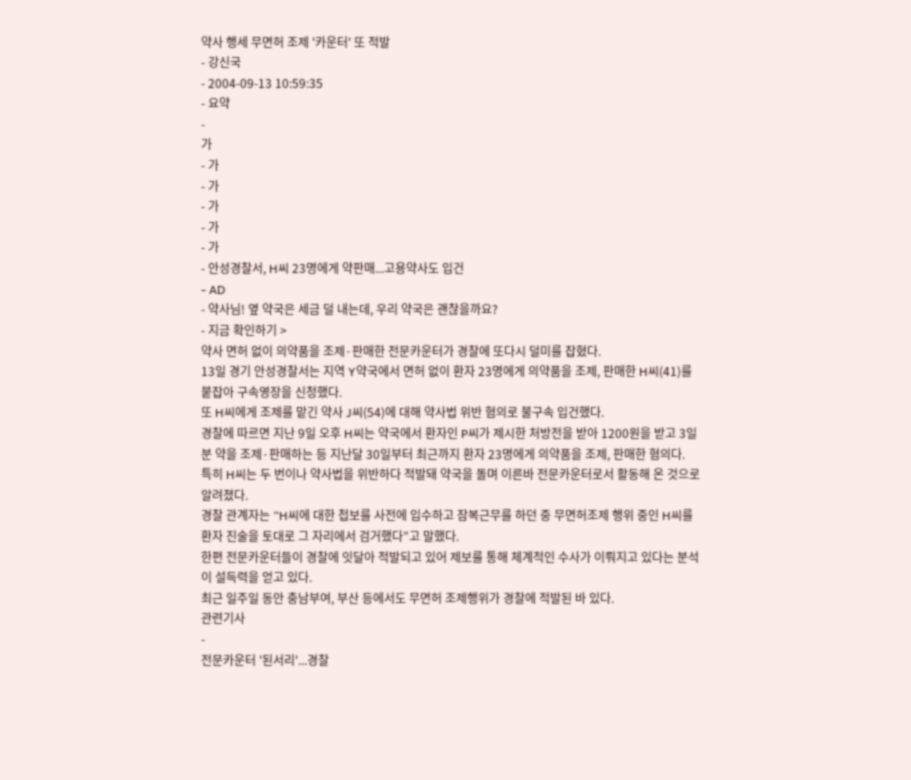약사 행세 무면허 조제 '카운터' 또 적발
- 강신국
- 2004-09-13 10:59:35
- 요약
-
가
- 가
- 가
- 가
- 가
- 가
- 안성경찰서, H씨 23명에게 약판매...고용약사도 입건
- AD
- 약사님! 옆 약국은 세금 덜 내는데, 우리 약국은 괜찮을까요?
- 지금 확인하기 >
약사 면허 없이 의약품을 조제·판매한 전문카운터가 경찰에 또다시 덜미를 잡혔다.
13일 경기 안성경찰서는 지역 Y약국에서 면허 없이 환자 23명에게 의약품을 조제, 판매한 H씨(41)를 붙잡아 구속영장을 신청했다.
또 H씨에게 조제를 맡긴 약사 J씨(54)에 대해 약사법 위반 혐의로 불구속 입건했다.
경찰에 따르면 지난 9일 오후 H씨는 약국에서 환자인 P씨가 제시한 처방전을 받아 1200원을 받고 3일분 약을 조제·판매하는 등 지난달 30일부터 최근까지 환자 23명에게 의약품을 조제, 판매한 혐의다.
특히 H씨는 두 번이나 약사법을 위반하다 적발돼 약국을 돌며 이른바 전문카운터로서 활동해 온 것으로 알려졌다.
경찰 관계자는 “H씨에 대한 첩보를 사전에 입수하고 잠복근무를 하던 중 무면허조제 행위 중인 H씨를 환자 진술을 토대로 그 자리에서 검거했다”고 말했다.
한편 전문카운터들이 경찰에 잇달아 적발되고 있어 제보를 통해 체계적인 수사가 이뤄지고 있다는 분석이 설득력을 얻고 있다.
최근 일주일 동안 충남부여, 부산 등에서도 무면허 조제행위가 경찰에 적발된 바 있다.
관련기사
-
전문카운터 '된서리'...경찰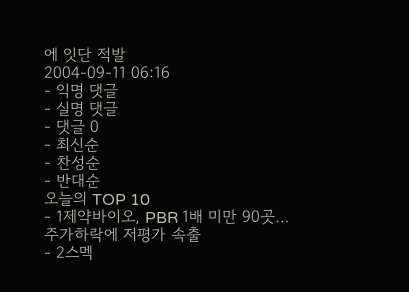에 잇단 적발
2004-09-11 06:16
- 익명 댓글
- 실명 댓글
- 댓글 0
- 최신순
- 찬성순
- 반대순
오늘의 TOP 10
- 1제약바이오, PBR 1배 미만 90곳…주가하락에 저평가 속출
- 2스멕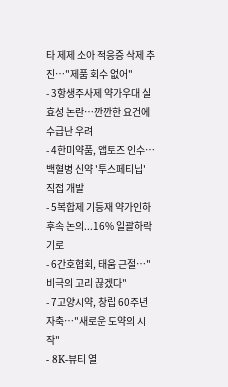타 제제 소아 적응증 삭제 추진…"제품 회수 없어"
- 3항생주사제 약가우대 실효성 논란…깐깐한 요건에 수급난 우려
- 4한미약품, 앱토즈 인수…백혈병 신약 '투스페티닙' 직접 개발
- 5복합제 기등재 약가인하 후속 논의...16% 일괄하락 기로
- 6간호협회, 태움 근절…"비극의 고리 끊겠다"
- 7고양시약, 창립 60주년 자축…"새로운 도약의 시작"
- 8K-뷰티 열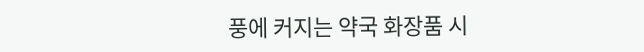풍에 커지는 약국 화장품 시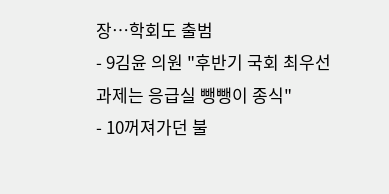장…학회도 출범
- 9김윤 의원 "후반기 국회 최우선 과제는 응급실 뺑뺑이 종식"
- 10꺼져가던 불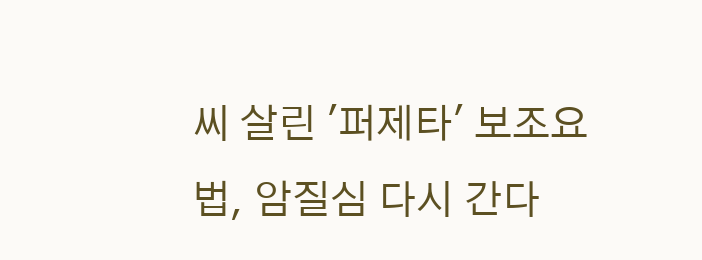씨 살린 '퍼제타' 보조요법, 암질심 다시 간다